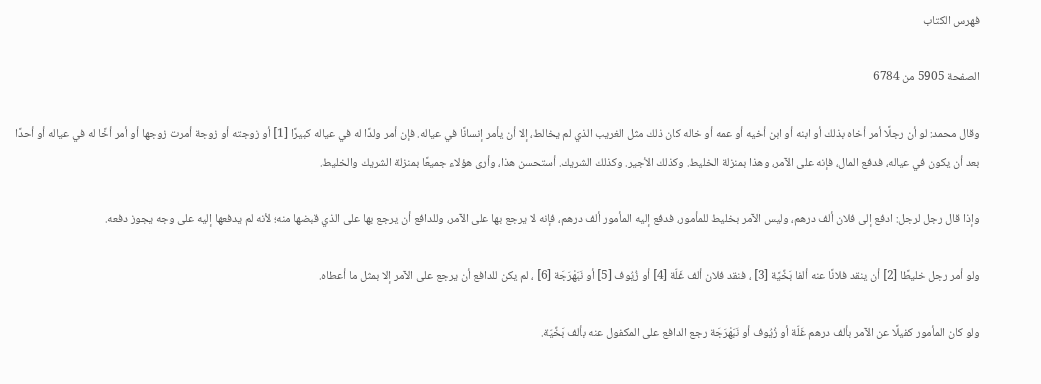فهرس الكتاب

الصفحة 5905 من 6784

وقال محمد: لو أن رجلًا أمر أخاه بذلك أو ابنه أو ابن أخيه أو عمه أو خاله كان ذلك مثل الغريب الذي لم يخالط، إلا أن يأمر إنسانًا في عياله. فإن أمر ولدًا له في عياله كبيرًا [1] أو زوجته أو زوجة أمرت زوجها أو أمر أخًا له في عياله أو أحدًا بعد أن يكون في عياله، فدفع المال، فإنه على الآمر، وهذا بمنزلة الخليط. وكذلك الأجير. وكذلك الشريك. أستحسن هذا، وأرى هؤلاء جميعًا بمنزلة الشريك والخليط.

وإذا قال رجل لرجل: ادفع إلى فلان ألف درهم، وليس الآمر بخليط للمأمور، فدفع إليه المأمور ألف درهم، فإنه لا يرجع بها على الآمر، وللدافع أن يرجع بها على الذي قبضها منه؛ لأنه لم يدفعها إليه على وجه يجوز دفعه.

ولو أمر رجل خليطًا [2] أن ينقد فلانًا عنه ألفا بَخِّيَّة [3] ، فنقد فلان ألف غَلّة [4] أو زُيُوف [5] أو نَبَهْرَجَة [6] ، لم يكن للدافع أن يرجع على الآمر إلا بمثل ما أعطاه.

ولو كان المأمور كفيلًا عن الآمر بألف درهم غَلّة أو زُيُوف أو نَبَهْرَجَة رجع الدافع على المكفول عنه بألف بَخِّيّة.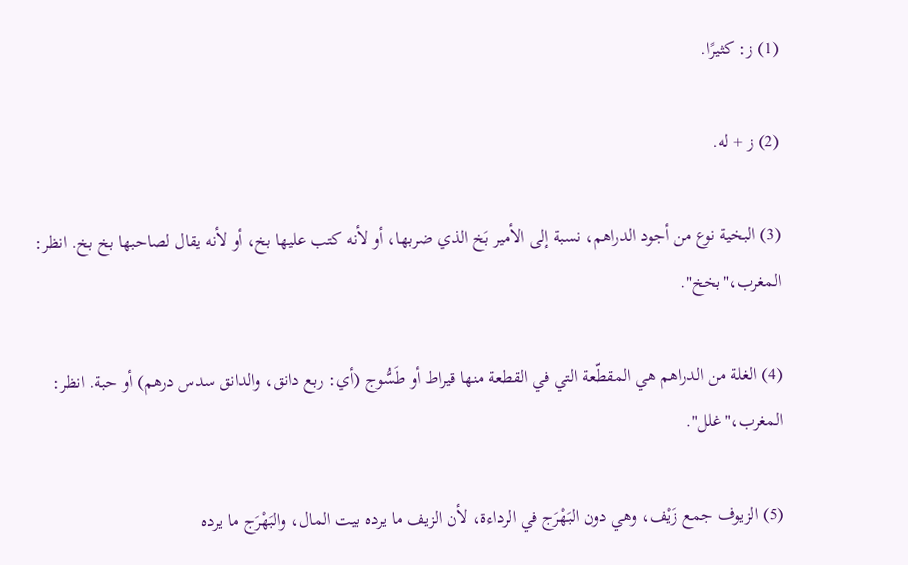(1) ز: كثيرًا.

(2) ز + له.

(3) البخية نوع من أجود الدراهم، نسبة إلى الأمير بَخ الذي ضربها، أو لأنه كتب عليها بخ، أو لأنه يقال لصاحبها بخ بخ. انظر: المغرب،"بخخ".

(4) الغلة من الدراهم هي المقطّعة التي في القطعة منها قيراط أو طَسُّوج (أي: ربع دانق، والدانق سدس درهم) أو حبة. انظر: المغرب،"غلل".

(5) الزيوف جمع زَيْف، وهي دون البَهْرَج في الرداءة، لأن الزيف ما يرده بيت المال، والبَهْرَج ما يرده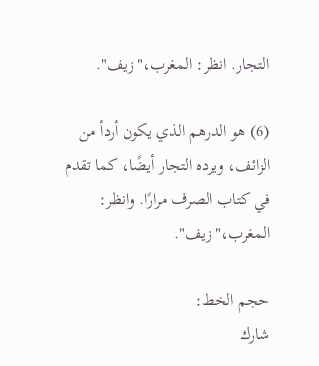التجار. انظر: المغرب،"زيف".

(6) هو الدرهم الذي يكون أردأ من الزائف، ويرده التجار أيضًا، كما تقدم في كتاب الصرف مرارًا. وانظر: المغرب،"زيف".

حجم الخط:
شارك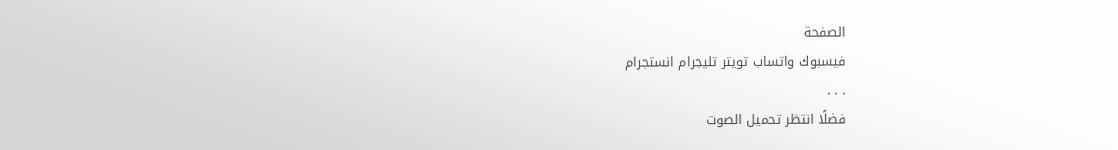الصفحة
فيسبوك واتساب تويتر تليجرام انستجرام
. . .
فضلًا انتظر تحميل الصوت